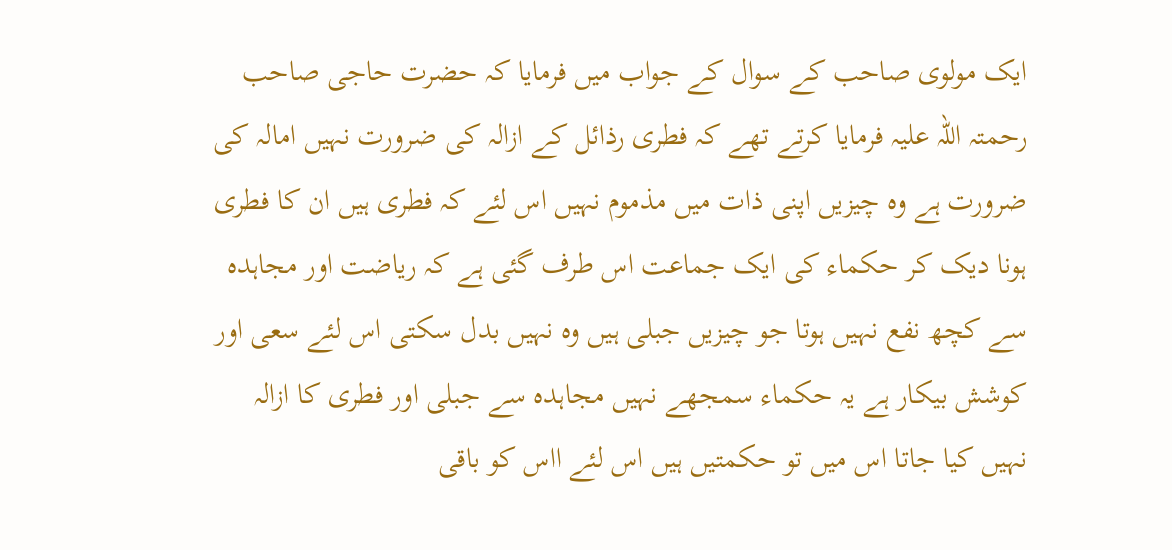ایک مولوی صاحب کے سوال کے جواب میں فرمایا کہ حضرت حاجی صاحب رحمتہ اللہ علیہ فرمایا کرتے تھے کہ فطری رذائل کے ازالہ کی ضرورت نہیں امالہ کی ضرورت ہے وہ چیزیں اپنی ذات میں مذموم نہیں اس لئے کہ فطری ہیں ان کا فطری ہونا دیک کر حکماء کی ایک جماعت اس طرف گئی ہے کہ ریاضت اور مجاہدہ سے کچھ نفع نہیں ہوتا جو چیزیں جبلی ہیں وہ نہیں بدل سکتی اس لئے سعی اور کوشش بیکار ہے یہ حکماء سمجھے نہیں مجاہدہ سے جبلی اور فطری کا ازالہ نہیں کیا جاتا اس میں تو حکمتیں ہیں اس لئے ااس کو باقی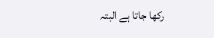رکھا جاتا ہے البتہ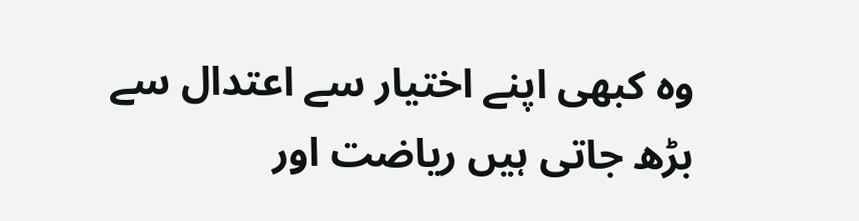وہ کبھی اپنے اختیار سے اعتدال سے بڑھ جاتی ہیں ریاضت اور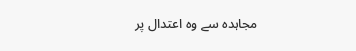مجاہدہ سے وہ اعتدال پر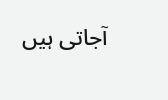آجاتی ہیں